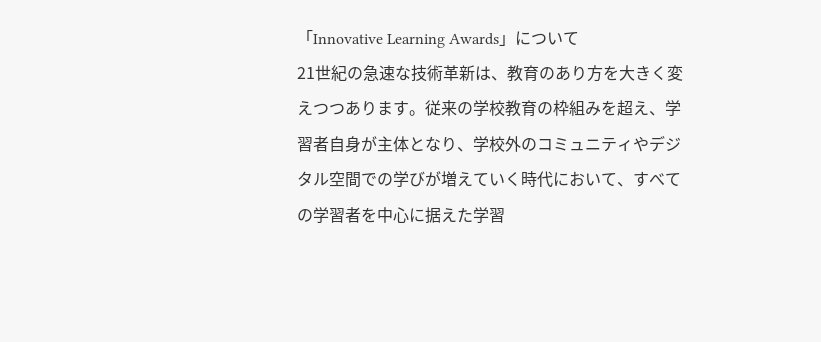「Innovative Learning Awards」について
21世紀の急速な技術革新は、教育のあり方を大きく変えつつあります。従来の学校教育の枠組みを超え、学習者自身が主体となり、学校外のコミュニティやデジタル空間での学びが増えていく時代において、すべての学習者を中心に据えた学習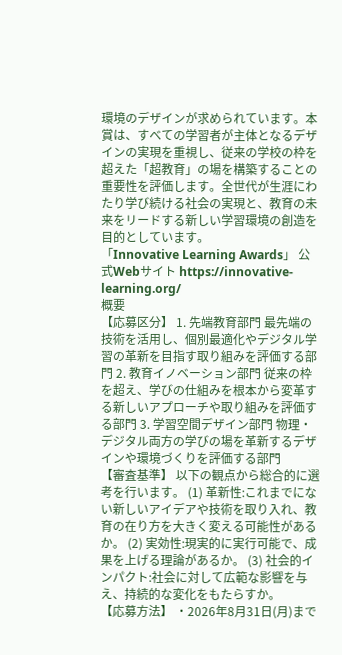環境のデザインが求められています。本賞は、すべての学習者が主体となるデザインの実現を重視し、従来の学校の枠を超えた「超教育」の場を構築することの重要性を評価します。全世代が生涯にわたり学び続ける社会の実現と、教育の未来をリードする新しい学習環境の創造を目的としています。
「Innovative Learning Awards」 公式Webサイト https://innovative-learning.org/
概要
【応募区分】 1. 先端教育部門 最先端の技術を活用し、個別最適化やデジタル学習の革新を目指す取り組みを評価する部門 2. 教育イノベーション部門 従来の枠を超え、学びの仕組みを根本から変革する新しいアプローチや取り組みを評価する部門 3. 学習空間デザイン部門 物理・デジタル両方の学びの場を革新するデザインや環境づくりを評価する部門
【審査基準】 以下の観点から総合的に選考を行います。 (1) 革新性:これまでにない新しいアイデアや技術を取り入れ、教育の在り方を大きく変える可能性があるか。 (2) 実効性:現実的に実行可能で、成果を上げる理論があるか。 (3) 社会的インパクト:社会に対して広範な影響を与え、持続的な変化をもたらすか。
【応募方法】 ・2026年8月31日(月)まで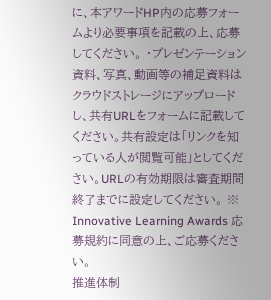に、本アワードHP内の応募フォームより必要事項を記載の上、応募してください。 ・プレゼンテーション資料、写真、動画等の補足資料はクラウドストレージにアップロードし、共有URLをフォームに記載してください。共有設定は「リンクを知っている人が閲覧可能」としてください。URLの有効期限は審査期間終了までに設定してください。 ※ Innovative Learning Awards 応募規約に同意の上、ご応募ください。
推進体制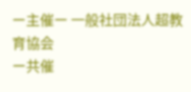ー主催ー 一般社団法人超教育協会
ー共催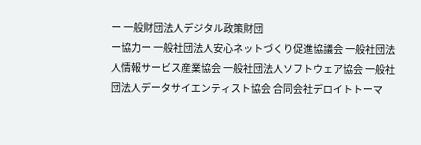ー 一般財団法人デジタル政策財団
ー協力ー 一般社団法人安心ネットづくり促進協議会 一般社団法人情報サービス産業協会 一般社団法人ソフトウェア協会 一般社団法人データサイエンティスト協会 合同会社デロイトトーマ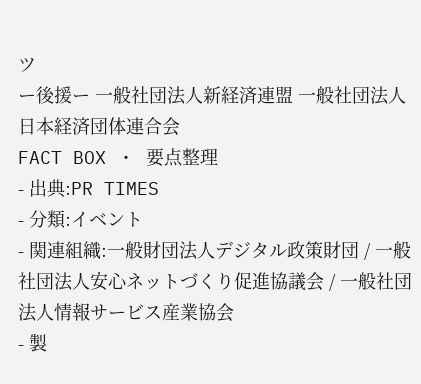ツ
ー後援ー 一般社団法人新経済連盟 一般社団法人日本経済団体連合会
FACT BOX ・ 要点整理
- 出典:PR TIMES
- 分類:イベント
- 関連組織:一般財団法人デジタル政策財団 / 一般社団法人安心ネットづくり促進協議会 / 一般社団法人情報サービス産業協会
- 製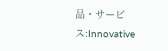品・サービス:Innovative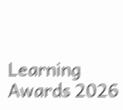Learning Awards 2026